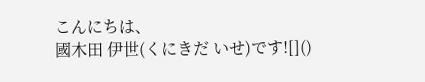こんにちは、
國木田 伊世(くにきだ いせ)です![]()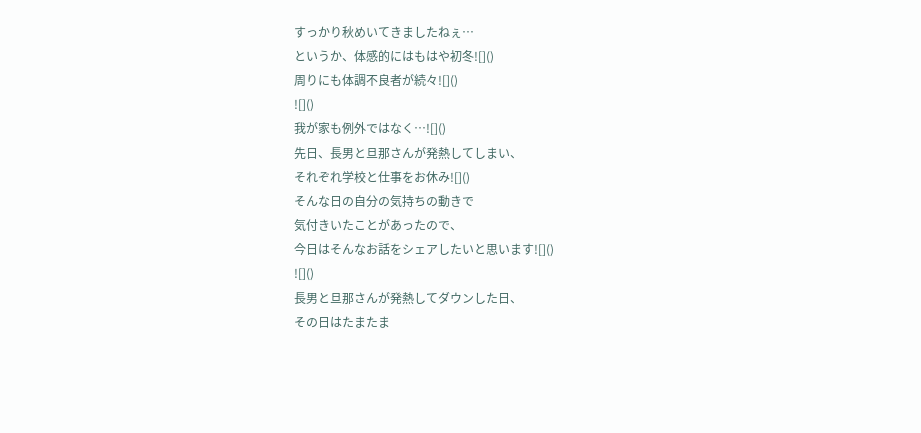すっかり秋めいてきましたねぇ…
というか、体感的にはもはや初冬![]()
周りにも体調不良者が続々![]()
![]()
我が家も例外ではなく…![]()
先日、長男と旦那さんが発熱してしまい、
それぞれ学校と仕事をお休み![]()
そんな日の自分の気持ちの動きで
気付きいたことがあったので、
今日はそんなお話をシェアしたいと思います![]()
![]()
長男と旦那さんが発熱してダウンした日、
その日はたまたま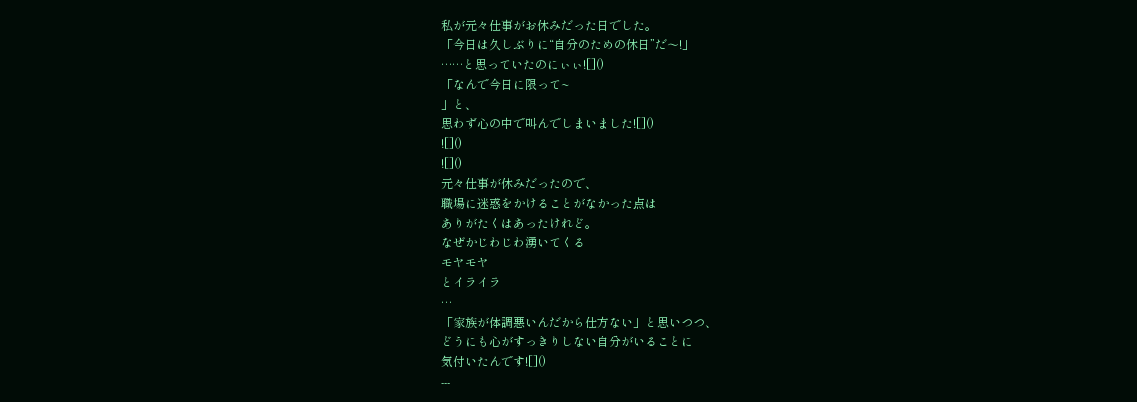私が元々仕事がお休みだった日でした。
「今日は久しぶりに“自分のための休日”だ〜!」
……と思っていたのにぃぃ![]()
「なんで今日に限って~
」と、
思わず心の中で叫んでしまいました![]()
![]()
![]()
元々仕事が休みだったので、
職場に迷惑をかけることがなかった点は
ありがたくはあったけれど。
なぜかじわじわ湧いてくる
モヤモヤ
とイライラ
…
「家族が体調悪いんだから仕方ない」と思いつつ、
どうにも心がすっきりしない自分がいることに
気付いたんです![]()
---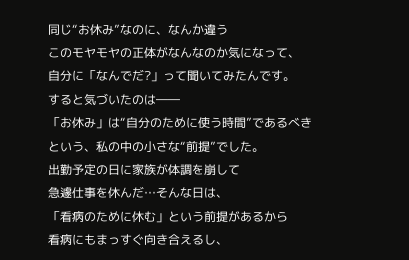同じ“お休み”なのに、なんか違う
このモヤモヤの正体がなんなのか気になって、
自分に「なんでだ?」って聞いてみたんです。
すると気づいたのは――
「お休み」は“自分のために使う時間”であるべき
という、私の中の小さな“前提”でした。
出勤予定の日に家族が体調を崩して
急遽仕事を休んだ…そんな日は、
「看病のために休む」という前提があるから
看病にもまっすぐ向き合えるし、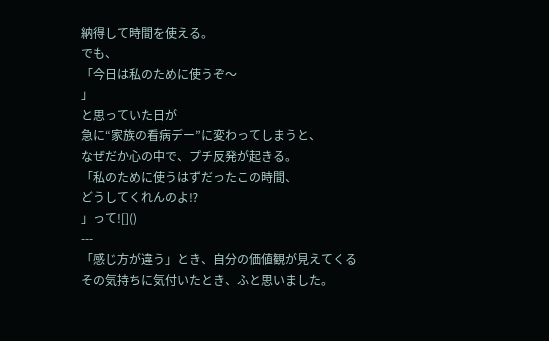納得して時間を使える。
でも、
「今日は私のために使うぞ〜
」
と思っていた日が
急に“家族の看病デー”に変わってしまうと、
なぜだか心の中で、プチ反発が起きる。
「私のために使うはずだったこの時間、
どうしてくれんのよ⁉
」って![]()
---
「感じ方が違う」とき、自分の価値観が見えてくる
その気持ちに気付いたとき、ふと思いました。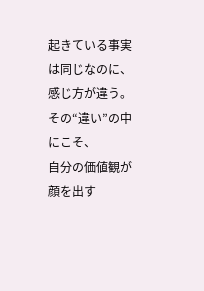起きている事実は同じなのに、感じ方が違う。
その“違い”の中にこそ、
自分の価値観が顔を出す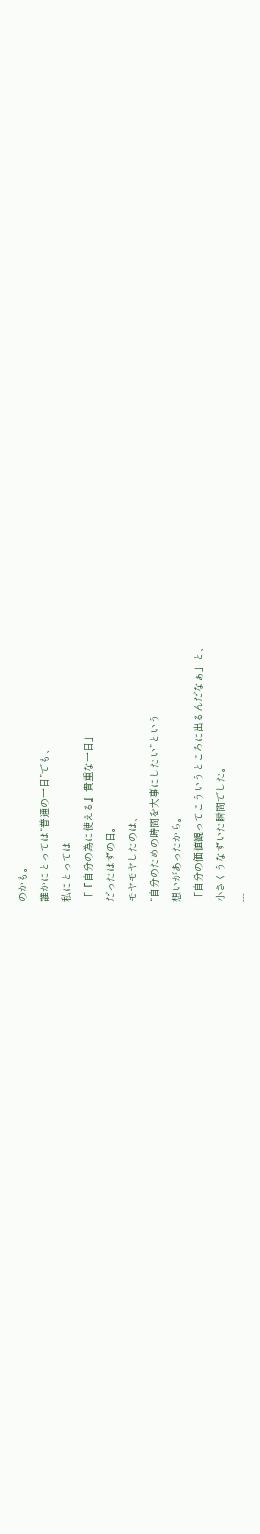のかも。
誰かにとっては“普通の一日”でも、
私にとっては
「『自分の為に使える』貴重な一日」
だったはずの日。
モヤモヤしたのは、
“自分のための時間を大事にしたい”という
想いがあったから。
「自分の価値観ってこういうところに出るんだなぁ」と、
小さくうなずいた瞬間でした。
---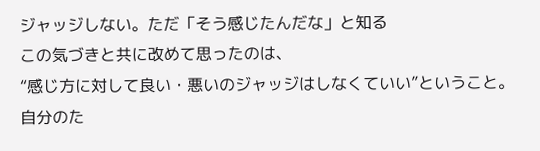ジャッジしない。ただ「そう感じたんだな」と知る
この気づきと共に改めて思ったのは、
“感じ方に対して良い・悪いのジャッジはしなくていい”ということ。
自分のた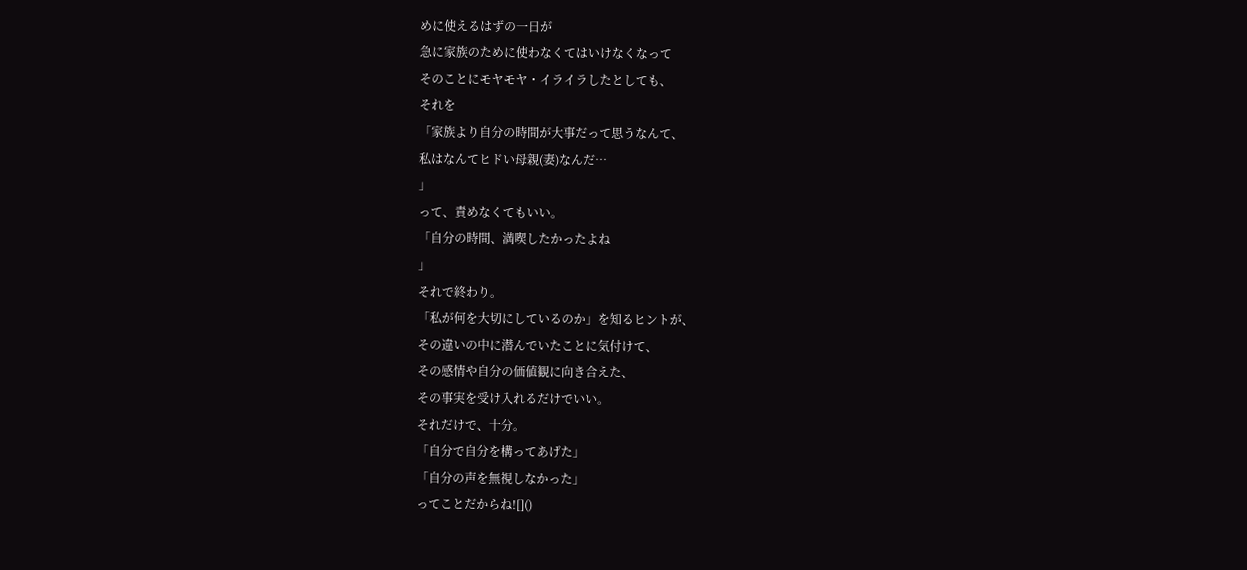めに使えるはずの一日が
急に家族のために使わなくてはいけなくなって
そのことにモヤモヤ・イライラしたとしても、
それを
「家族より自分の時間が大事だって思うなんて、
私はなんてヒドい母親(妻)なんだ…
」
って、責めなくてもいい。
「自分の時間、満喫したかったよね
」
それで終わり。
「私が何を大切にしているのか」を知るヒントが、
その違いの中に潜んでいたことに気付けて、
その感情や自分の価値観に向き合えた、
その事実を受け入れるだけでいい。
それだけで、十分。
「自分で自分を構ってあげた」
「自分の声を無視しなかった」
ってことだからね![]()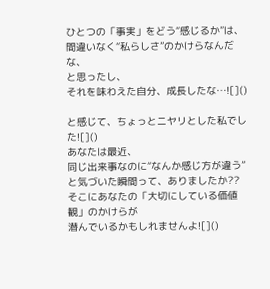ひとつの「事実」をどう“感じるか”は、
間違いなく“私らしさ”のかけらなんだな、
と思ったし、
それを味わえた自分、成長したな…![]()

と感じて、ちょっとニヤリとした私でした![]()
あなたは最近、
同じ出来事なのに“なんか感じ方が違う”
と気づいた瞬間って、ありましたか??
そこにあなたの「大切にしている価値観」のかけらが
潜んでいるかもしれませんよ![]()